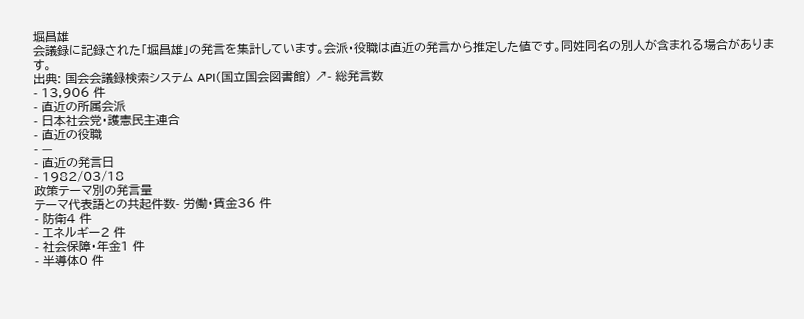堀昌雄
会議録に記録された「堀昌雄」の発言を集計しています。会派・役職は直近の発言から推定した値です。同姓同名の別人が含まれる場合があります。
出典: 国会会議録検索システム API(国立国会図書館) ↗- 総発言数
- 13,906 件
- 直近の所属会派
- 日本社会党・護憲民主連合
- 直近の役職
- —
- 直近の発言日
- 1982/03/18
政策テーマ別の発言量
テーマ代表語との共起件数- 労働・賃金36 件
- 防衛4 件
- エネルギー2 件
- 社会保障・年金1 件
- 半導体0 件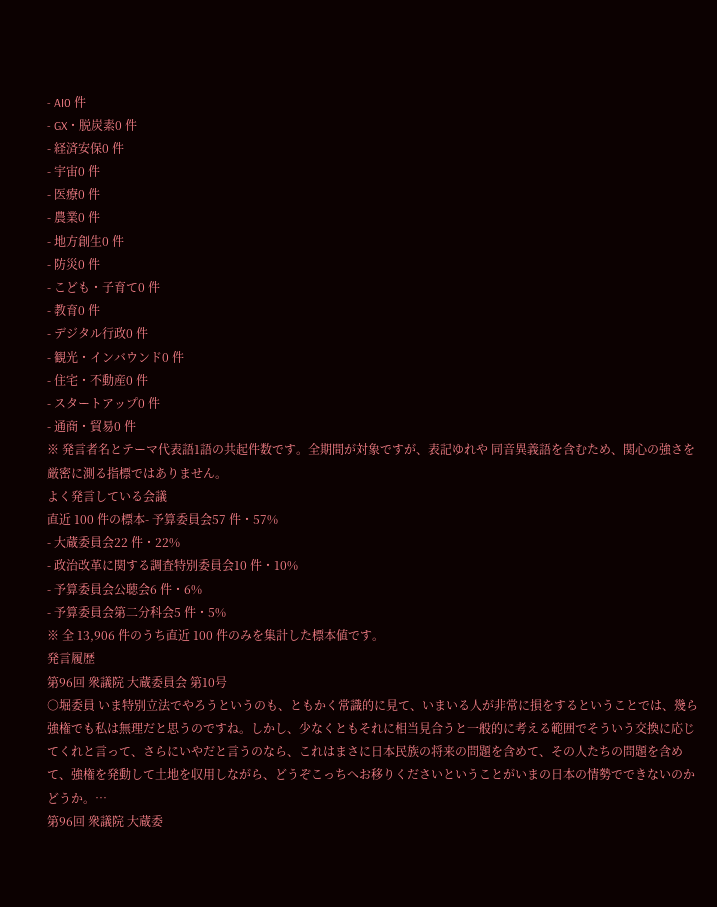- AI0 件
- GX・脱炭素0 件
- 経済安保0 件
- 宇宙0 件
- 医療0 件
- 農業0 件
- 地方創生0 件
- 防災0 件
- こども・子育て0 件
- 教育0 件
- デジタル行政0 件
- 観光・インバウンド0 件
- 住宅・不動産0 件
- スタートアップ0 件
- 通商・貿易0 件
※ 発言者名とテーマ代表語1語の共起件数です。全期間が対象ですが、表記ゆれや 同音異義語を含むため、関心の強さを厳密に測る指標ではありません。
よく発言している会議
直近 100 件の標本- 予算委員会57 件・57%
- 大蔵委員会22 件・22%
- 政治改革に関する調査特別委員会10 件・10%
- 予算委員会公聴会6 件・6%
- 予算委員会第二分科会5 件・5%
※ 全 13,906 件のうち直近 100 件のみを集計した標本値です。
発言履歴
第96回 衆議院 大蔵委員会 第10号
○堀委員 いま特別立法でやろうというのも、ともかく常識的に見て、いまいる人が非常に損をするということでは、幾ら強権でも私は無理だと思うのですね。しかし、少なくともそれに相当見合うと一般的に考える範囲でそういう交換に応じてくれと言って、さらにいやだと言うのなら、これはまさに日本民族の将来の問題を含めて、その人たちの問題を含めて、強権を発動して土地を収用しながら、どうぞこっちへお移りくださいということがいまの日本の情勢でできないのかどうか。…
第96回 衆議院 大蔵委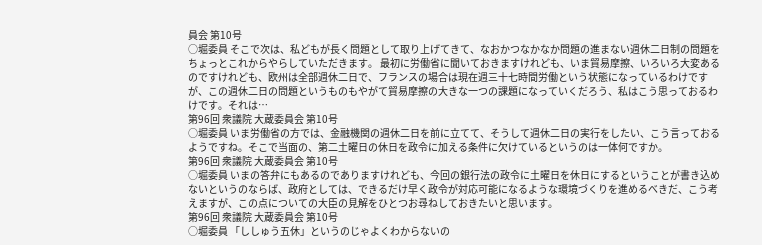員会 第10号
○堀委員 そこで次は、私どもが長く問題として取り上げてきて、なおかつなかなか問題の進まない週休二日制の問題をちょっとこれからやらしていただきます。 最初に労働省に聞いておきますけれども、いま貿易摩擦、いろいろ大変あるのですけれども、欧州は全部週休二日で、フランスの場合は現在週三十七時間労働という状態になっているわけですが、この週休二日の問題というものもやがて貿易摩擦の大きな一つの課題になっていくだろう、私はこう思っておるわけです。それは…
第96回 衆議院 大蔵委員会 第10号
○堀委員 いま労働省の方では、金融機関の週休二日を前に立てて、そうして週休二日の実行をしたい、こう言っておるようですね。そこで当面の、第二土曜日の休日を政令に加える条件に欠けているというのは一体何ですか。
第96回 衆議院 大蔵委員会 第10号
○堀委員 いまの答弁にもあるのでありますけれども、今回の銀行法の政令に土曜日を休日にするということが書き込めないというのならば、政府としては、できるだけ早く政令が対応可能になるような環境づくりを進めるべきだ、こう考えますが、この点についての大臣の見解をひとつお尋ねしておきたいと思います。
第96回 衆議院 大蔵委員会 第10号
○堀委員 「ししゅう五休」というのじゃよくわからないの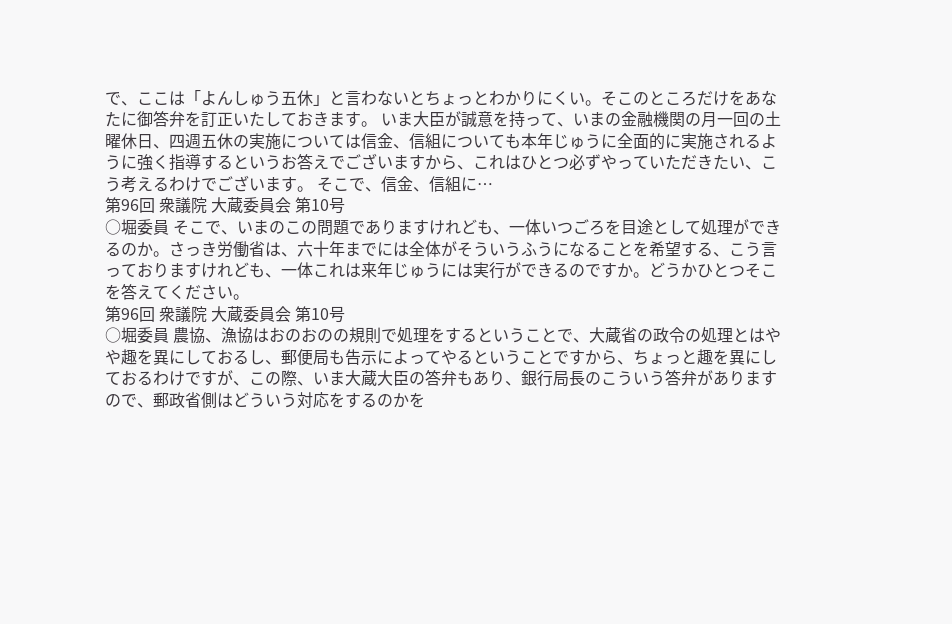で、ここは「よんしゅう五休」と言わないとちょっとわかりにくい。そこのところだけをあなたに御答弁を訂正いたしておきます。 いま大臣が誠意を持って、いまの金融機関の月一回の土曜休日、四週五休の実施については信金、信組についても本年じゅうに全面的に実施されるように強く指導するというお答えでございますから、これはひとつ必ずやっていただきたい、こう考えるわけでございます。 そこで、信金、信組に…
第96回 衆議院 大蔵委員会 第10号
○堀委員 そこで、いまのこの問題でありますけれども、一体いつごろを目途として処理ができるのか。さっき労働省は、六十年までには全体がそういうふうになることを希望する、こう言っておりますけれども、一体これは来年じゅうには実行ができるのですか。どうかひとつそこを答えてください。
第96回 衆議院 大蔵委員会 第10号
○堀委員 農協、漁協はおのおのの規則で処理をするということで、大蔵省の政令の処理とはやや趣を異にしておるし、郵便局も告示によってやるということですから、ちょっと趣を異にしておるわけですが、この際、いま大蔵大臣の答弁もあり、銀行局長のこういう答弁がありますので、郵政省側はどういう対応をするのかを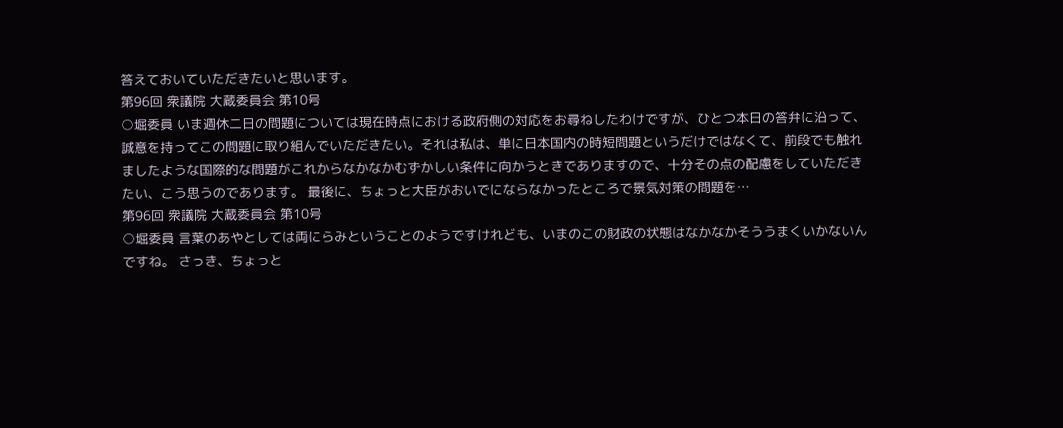答えておいていただきたいと思います。
第96回 衆議院 大蔵委員会 第10号
○堀委員 いま週休二日の問題については現在時点における政府側の対応をお尋ねしたわけですが、ひとつ本日の答弁に沿って、誠意を持ってこの問題に取り組んでいただきたい。それは私は、単に日本国内の時短問題というだけではなくて、前段でも触れましたような国際的な問題がこれからなかなかむずかしい条件に向かうときでありますので、十分その点の配慮をしていただきたい、こう思うのであります。 最後に、ちょっと大臣がおいでにならなかったところで景気対策の問題を…
第96回 衆議院 大蔵委員会 第10号
○堀委員 言葉のあやとしては両にらみということのようですけれども、いまのこの財政の状態はなかなかそううまくいかないんですね。 さっき、ちょっと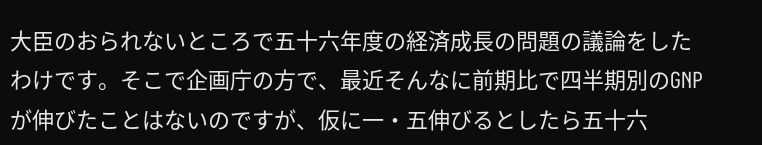大臣のおられないところで五十六年度の経済成長の問題の議論をしたわけです。そこで企画庁の方で、最近そんなに前期比で四半期別のGNPが伸びたことはないのですが、仮に一・五伸びるとしたら五十六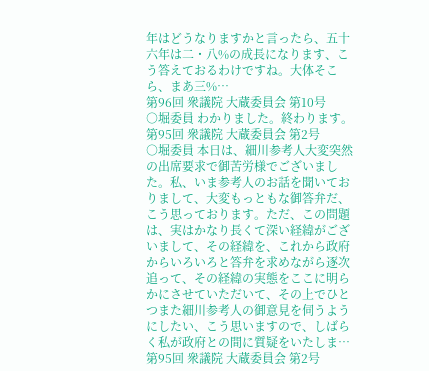年はどうなりますかと言ったら、五十六年は二・八%の成長になります、こう答えておるわけですね。大体そこら、まあ三%…
第96回 衆議院 大蔵委員会 第10号
○堀委員 わかりました。終わります。
第95回 衆議院 大蔵委員会 第2号
○堀委員 本日は、細川参考人大変突然の出席要求で御苦労様でございました。私、いま参考人のお話を聞いておりまして、大変もっともな御答弁だ、こう思っております。ただ、この問題は、実はかなり長くて深い経緯がございまして、その経緯を、これから政府からいろいろと答弁を求めながら逐次追って、その経緯の実態をここに明らかにさせていただいて、その上でひとつまた細川参考人の御意見を伺うようにしたい、こう思いますので、しばらく私が政府との間に質疑をいたしま…
第95回 衆議院 大蔵委員会 第2号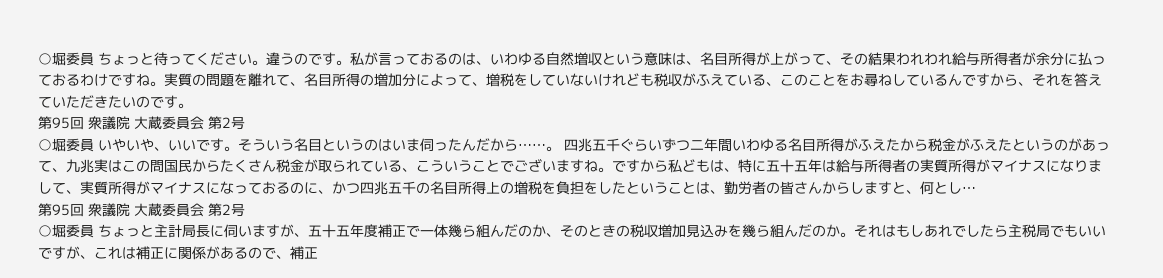○堀委員 ちょっと待ってください。違うのです。私が言っておるのは、いわゆる自然増収という意味は、名目所得が上がって、その結果われわれ給与所得者が余分に払っておるわけですね。実質の問題を離れて、名目所得の増加分によって、増税をしていないけれども税収がふえている、このことをお尋ねしているんですから、それを答えていただきたいのです。
第95回 衆議院 大蔵委員会 第2号
○堀委員 いやいや、いいです。そういう名目というのはいま伺ったんだから……。 四兆五千ぐらいずつ二年間いわゆる名目所得がふえたから税金がふえたというのがあって、九兆実はこの問国民からたくさん税金が取られている、こういうことでございますね。ですから私どもは、特に五十五年は給与所得者の実質所得がマイナスになりまして、実質所得がマイナスになっておるのに、かつ四兆五千の名目所得上の増税を負担をしたということは、勤労者の皆さんからしますと、何とし…
第95回 衆議院 大蔵委員会 第2号
○堀委員 ちょっと主計局長に伺いますが、五十五年度補正で一体幾ら組んだのか、そのときの税収増加見込みを幾ら組んだのか。それはもしあれでしたら主税局でもいいですが、これは補正に関係があるので、補正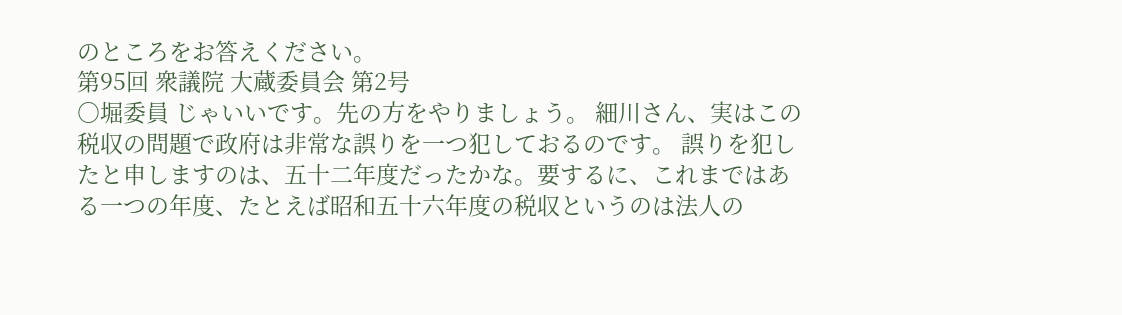のところをお答えください。
第95回 衆議院 大蔵委員会 第2号
○堀委員 じゃいいです。先の方をやりましょう。 細川さん、実はこの税収の問題で政府は非常な誤りを一つ犯しておるのです。 誤りを犯したと申しますのは、五十二年度だったかな。要するに、これまではある一つの年度、たとえば昭和五十六年度の税収というのは法人の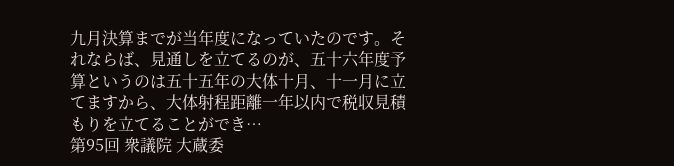九月決算までが当年度になっていたのです。それならば、見通しを立てるのが、五十六年度予算というのは五十五年の大体十月、十一月に立てますから、大体射程距離一年以内で税収見積もりを立てることができ…
第95回 衆議院 大蔵委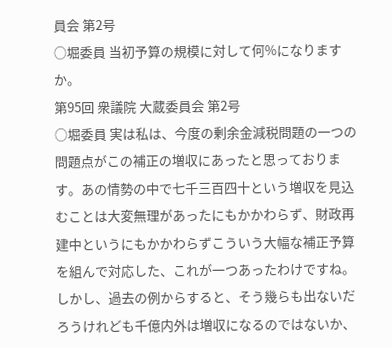員会 第2号
○堀委員 当初予算の規模に対して何%になりますか。
第95回 衆議院 大蔵委員会 第2号
○堀委員 実は私は、今度の剰余金減税問題の一つの問題点がこの補正の増収にあったと思っております。あの情勢の中で七千三百四十という増収を見込むことは大変無理があったにもかかわらず、財政再建中というにもかかわらずこういう大幅な補正予算を組んで対応した、これが一つあったわけですね。しかし、過去の例からすると、そう幾らも出ないだろうけれども千億内外は増収になるのではないか、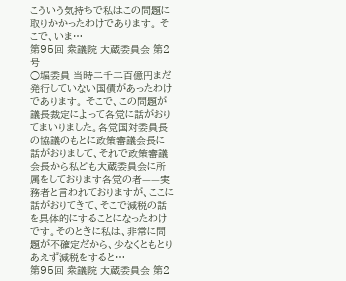こういう気持ちで私はこの問題に取りかかったわけであります。 そこで、いま…
第95回 衆議院 大蔵委員会 第2号
○堀委員 当時二千二百億円まだ発行していない国債があったわけであります。 そこで、この問題が議長裁定によって各党に話がおりてまいりました。各党国対委員長の協議のもとに政策審議会長に話がおりまして、それで政策審議会長から私ども大蔵委員会に所属をしております各党の者——実務者と言われておりますが、ここに話がおりてきて、そこで減税の話を具体的にすることになったわけです。そのときに私は、非常に問題が不確定だから、少なくともとりあえず減税をすると…
第95回 衆議院 大蔵委員会 第2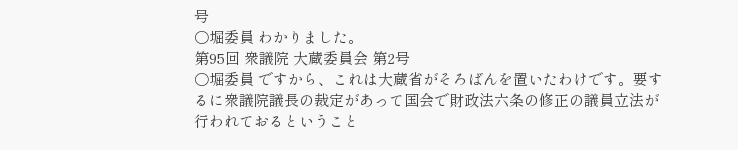号
○堀委員 わかりました。
第95回 衆議院 大蔵委員会 第2号
○堀委員 ですから、これは大蔵省がそろばんを置いたわけです。要するに衆議院議長の裁定があって国会で財政法六条の修正の議員立法が行われておるということ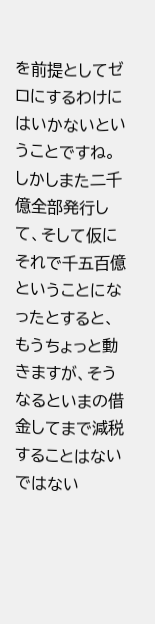を前提としてゼロにするわけにはいかないということですね。しかしまた二千億全部発行して、そして仮にそれで千五百億ということになったとすると、もうちょっと動きますが、そうなるといまの借金してまで減税することはないではない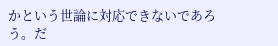かという世論に対応できないであろう。だ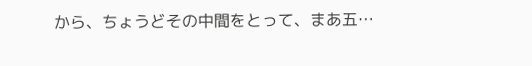から、ちょうどその中間をとって、まあ五…